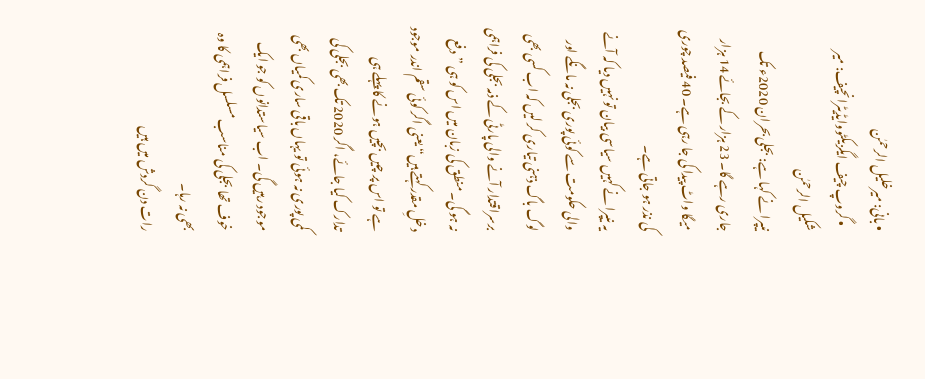• بانی: میرخلیل الرحمٰن
  • گروپ چیف ایگزیکٹووایڈیٹرانچیف: میر شکیل الرحمٰن
نیپرا نے کہا ہے: بجلی بحران 2020ء تک جاری رہے گا۔ 23 ہزار کے بجائے 14 ہزار میگا واٹ پیدا کی جا رہی ہے۔ 40 فیصد چوری کی نذر ہو جاتی ہے۔
یہ نیپرا نے کہیں سیاسی بیان تو نہیں دیا کہ آنے والی حکومت سے کوئی پوری بجلی نہ مانگے اور لوگ باگ ذہنی تیاری کر لیں کہ اب کسی بھی برسراقتدار آنے والی پارٹی کے ذمہ بجلی کی فراہمی نہ ہو گی۔ منطق کی زبان میں اس کو ہی ”دفع دخلِ مقدر کہتے ہیں“ یعنی اگر کوئی سقم اندر موجود ہے تو اس پر چیں بچیں ہونے کا پہلے ہی تدارک کیا جائے، اگر 2020 تک بھی بجلی کی کمی پوری نہ ہوئی تو یہاں باقی ساری کمیاں بھی موجود رہیں گی۔ اب سیاستدانوں کو جو ایک خوف تھا بجلی کی مناسب مسلسل فراہمی کا وہ بھی نہ رہا۔
رات دن گردش میں ہیں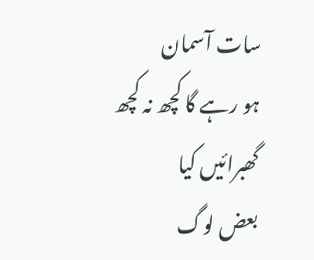سات آسمان
ہو رہے گا کچھ نہ کچھ گھبرائیں کیا
بعض لوگ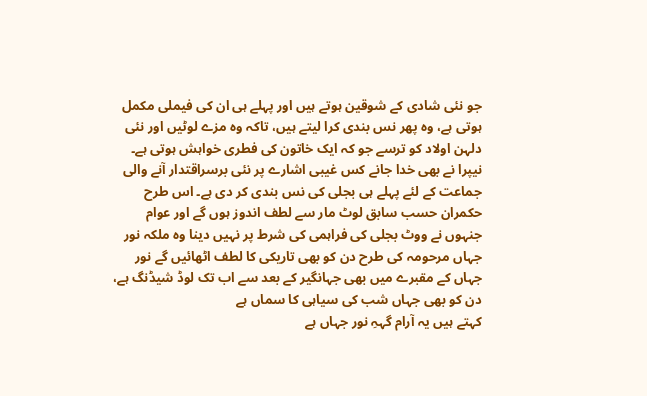جو نئی شادی کے شوقین ہوتے ہیں اور پہلے ہی ان کی فیملی مکمل ہوتی ہے، وہ پھر نس بندی کرا لیتے ہیں، تاکہ وہ مزے لوٹیں اور نئی دلہن اولاد کو ترسے جو کہ ایک خاتون کی فطری خواہش ہوتی ہے۔ نیپرا نے بھی خدا جانے کس غیبی اشارے پر نئی برسراقتدار آنے والی جماعت کے لئے پہلے ہی بجلی کی نس بندی کر دی ہے۔ اس طرح حکمران حسب سابق لوٹ مار سے لطف اندوز ہوں گے اور عوام جنہوں نے ووٹ بجلی کی فراہمی کی شرط پر نہیں دینا وہ ملکہ نور جہاں مرحومہ کی طرح دن کو بھی تاریکی کا لطف اٹھائیں گے نور جہاں کے مقبرے میں بھی جہانگیر کے بعد سے اب تک لوڈ شیڈنگ ہے،
دن کو بھی جہاں شب کی سیاہی کا سماں ہے
کہتے ہیں یہ آرام گہہِ نور جہاں ہے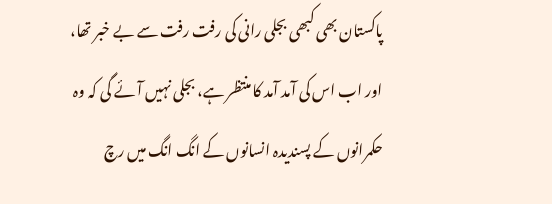پاکستان بھی کبھی بجلی رانی کی رفت رفت سے بے خبر تھا، اور اب اس کی آمد آمد کا منتظر ہے، بجلی نہیں آئے گی کہ وہ حکمرانوں کے پسندیدہ انسانوں کے انگ انگ میں رچ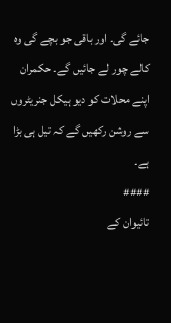جائے گی۔ اور باقی جو بچے گی وہ کالے چور لے جائیں گے۔ حکمران اپنے محلات کو دیو ہیکل جنریٹروں سے روشن رکھیں گے کہ تیل ہی بڑا ہے۔
####
تائیوان کے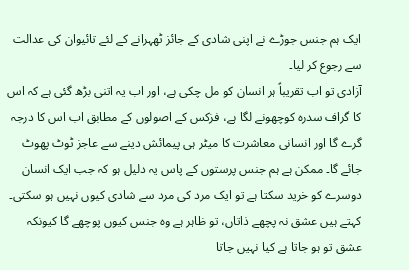ایک ہم جنس جوڑے نے اپنی شادی کے جائز ٹھہرانے کے لئے تائیوان کی عدالت سے رجوع کر لیا۔
آزادی تو اب تقریباً ہر انسان کو مل چکی ہے، اور اب یہ اتنی بڑھ گئی ہے کہ اس کا گراف سدرہ کوچھونے لگا ہے، فزکس کے اصولوں کے مطابق اب اس کا درجہ گرے گا اور انسانی معاشرت کا میٹر ہی پیمائش دینے سے عاجز ٹوٹ پھوٹ جائے گا۔ ممکن ہے ہم جنس پرستوں کے پاس یہ دلیل ہو کہ جب ایک انسان دوسرے کو خرید سکتا ہے تو ایک مرد کی مرد سے شادی کیوں نہیں ہو سکتی۔ کہتے ہیں عشق نہ پچھے ذاتاں، تو ظاہر ہے وہ جنس کیوں پوچھے گا کیونکہ عشق تو ہو جاتا ہے کیا نہیں جاتا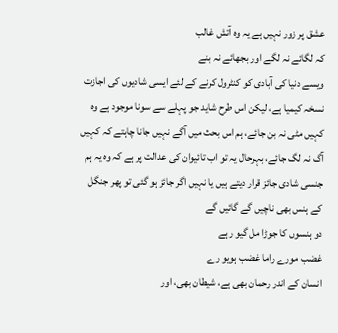عشق پر زور نہیں ہے یہ وہ آتش غالب
کہ لگائے نہ لگے اور بجھائے نہ بنے
ویسے دنیا کی آبادی کو کنٹرول کرنے کے لئے ایسی شادیوں کی اجازت نسخہ کیمیا ہے، لیکن اس طرح شاید جو پہلے سے سونا موجود ہے وہ کہیں مٹی نہ بن جائے، ہم اس بحث میں آگے نہیں جانا چاہتے کہ کہیں آگ نہ لگ جائے، بہرحال یہ تو اب تائیوان کی عدالت پر ہے کہ وہ یہ ہم جنسی شادی جائز قرار دیتے ہیں یا نہیں اگر جائز ہو گئی تو پھر جنگل کے ہنس بھی ناچیں گے گائیں گے
دو ہنسوں کا جوڑا مل گیو رہے
غضب مورے راما غضب ہویو رے
انسان کے اندر رحمان بھی ہے، شیطان بھی، اور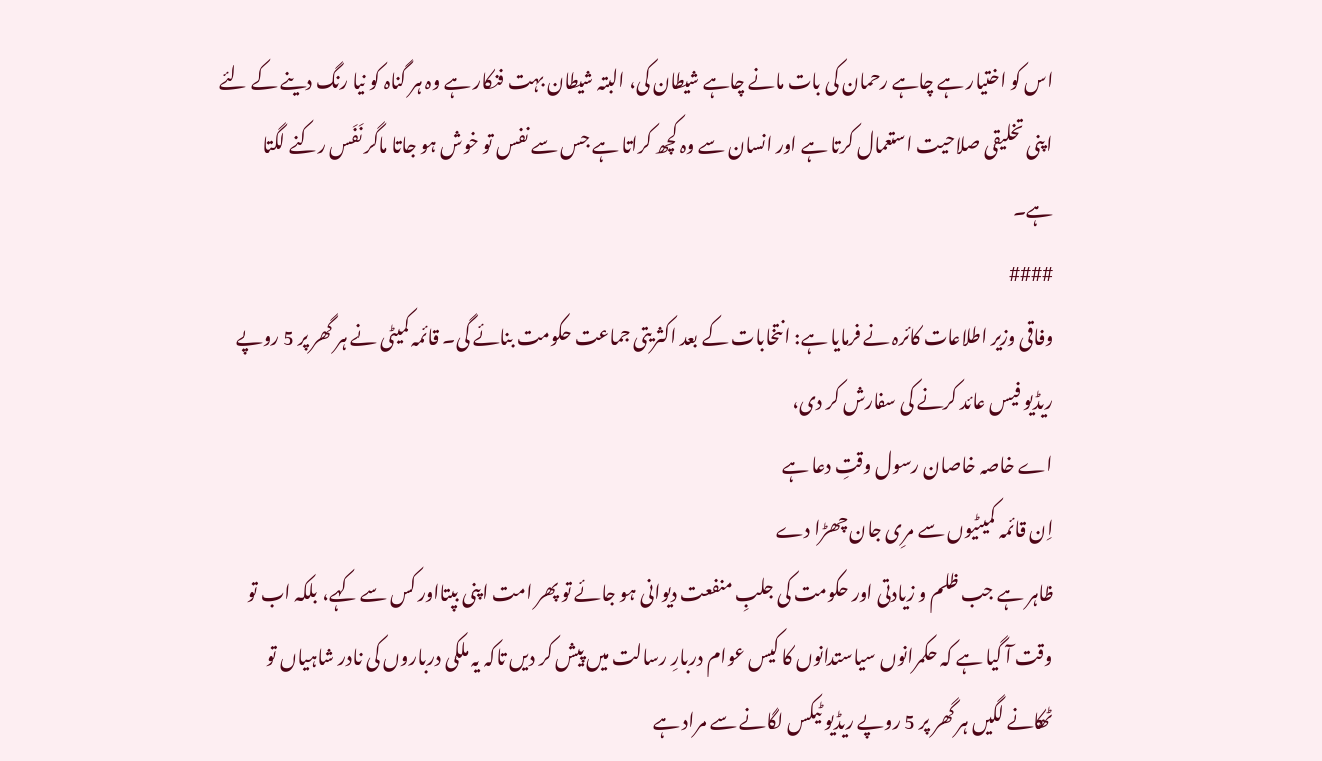اس کو اختیار ہے چاہے رحمان کی بات مانے چاہے شیطان کی، البتہ شیطان بہت فنکار ہے وہ ہر گناہ کو نیا رنگ دینے کے لئے اپنی تخلیقی صلاحیت استعمال کرتا ہے اور انسان سے وہ کچھ کراتا ہے جس سے نفس تو خوش ہو جاتا ماگر نَفَس رکنے لگتا ہے۔
####
وفاقی وزیر اطلاعات کائرہ نے فرمایا ہے: انتخابات کے بعد اکثریتی جماعت حکومت بنائے گی۔ قائمہ کمیٹی نے ہر گھر پر 5 روپے ریڈیو فیس عائد کرنے کی سفارش کر دی،
اے خاصہ خاصان رسول وقتِ دعا ہے
اِن قائمہ کمیٹیوں سے مرِی جان چھڑا دے
ظاہر ہے جب ظلم و زیادتی اور حکومت کی جلبِ منفعت دیوانی ہو جائے تو پھر امت اپنی بپتااور کس سے کہے، بلکہ اب تو وقت آ گیا ہے کہ حکمرانوں سیاستدانوں کا کیس عوام دربارِ رسالت میں پیش کر دیں تاکہ یہ ملکی درباروں کی نادر شاہیاں تو ٹھکانے لگیں ہر گھر پر 5 روپے ریڈیو ٹیکس لگانے سے مراد ہے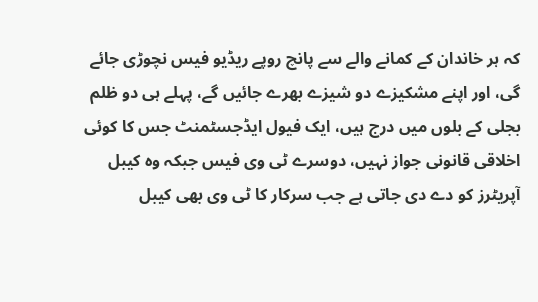کہ ہر خاندان کے کمانے والے سے پانچ روپے ریڈیو فیس نچوڑی جائے گی، اور اپنے مشکیزے دو شیزے بھرے جائیں گے، پہلے ہی دو ظلم بجلی کے بلوں میں درج ہیں، ایک فیول ایڈجسٹمنٹ جس کا کوئی اخلاقی قانونی جواز نہیں، دوسرے ٹی وی فیس جبکہ وہ کیبل آپریٹرز کو دے دی جاتی ہے جب سرکار کا ٹی وی بھی کیبل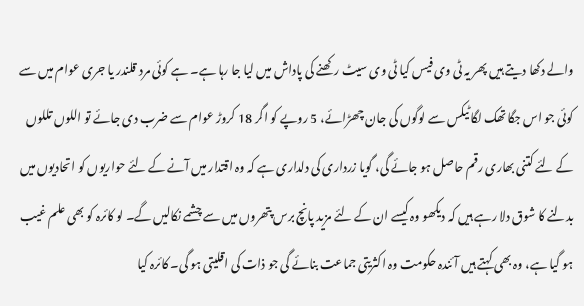والے دکھا دیتے ہیں پھر یہ ٹی وی فیس کیا ٹی وی سیٹ رکھنے کی پاداش میں لیا جا رہا ہے۔ ہے کوئی مرد قلندر یا جری عوام میں سے کوئی جو اس جگا تھک لگا ٹیکس سے لوگوں کی جان چھڑائے، 5 روپے کو اگر 18 کروڑ عوام سے ضرب دی جائے تو اللوں تللوں کے لئے کتنی بھاری رقم حاصل ہو جائے گی، گویا زرداری کی دلداری ہے کہ وہ اقتدار میں آنے کے لئے حواریوں کو اتحادیوں میں بدلنے کا شوق دلا رہے ہیں کہ دیکھو وہ کیسے ان کے لئے مزید پانچ برس پتھروں میں سے چشمے نکالیں گے۔ لو کائرہ کو بھی علم غیب ہو گیا ہے، وہ بھی کہتے ہیں آئندہ حکومت وہ اکثریتی جماعت بنائے گی جو ذات کی اقلیتی ہو گی۔ کائرہ کیا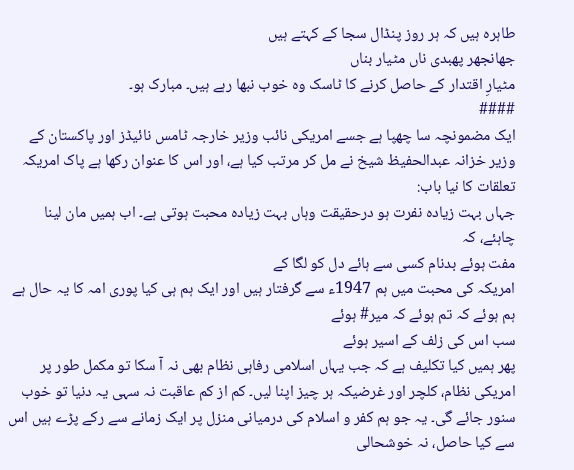طاہرہ ہیں کہ ہر روز پنڈال سجا کے کہتے ہیں
جھانجھر پھبدی ناں مٹیار بناں
مٹیارِ اقتدار کے حاصل کرنے کا ٹاسک وہ خوب نبھا رہے ہیں۔ مبارک ہو۔
####
ایک مضمونچہ سا چھپا ہے جسے امریکی نائب وزیر خارجہ ٹامس نائیڈز اور پاکستان کے وزیر خزانہ عبدالحفیظ شیخ نے مل کر مرتب کیا ہے، اور اس کا عنوان رکھا ہے پاک امریکہ تعلقات کا نیا باب:
جہاں بہت زیادہ نفرت ہو درحقیقت وہاں بہت زیادہ محبت ہوتی ہے۔ اب ہمیں مان لینا چاہئے، کہ
مفت ہوئے بدنام کسی سے ہائے دل کو لگا کے
امریکہ کی محبت میں ہم 1947ء سے گرفتار ہیں اور ایک ہم ہی کیا پوری امہ کا یہ حال ہے
ہم ہوئے کہ تم ہوئے کہ میر# ہوئے
سب اس کی زلف کے اسیر ہوئے
پھر ہمیں کیا تکلیف ہے کہ جب یہاں اسلامی رفاہی نظام بھی نہ آ سکا تو مکمل طور پر امریکی نظام، کلچر اور غرضیکہ ہر چیز اپنا لیں۔ کم از کم عاقبت نہ سہی یہ دنیا تو خوب سنور جائے گی۔ یہ جو ہم کفر و اسلام کی درمیانی منزل پر ایک زمانے سے رکے پڑے ہیں اس سے کیا حاصل، نہ خوشحالی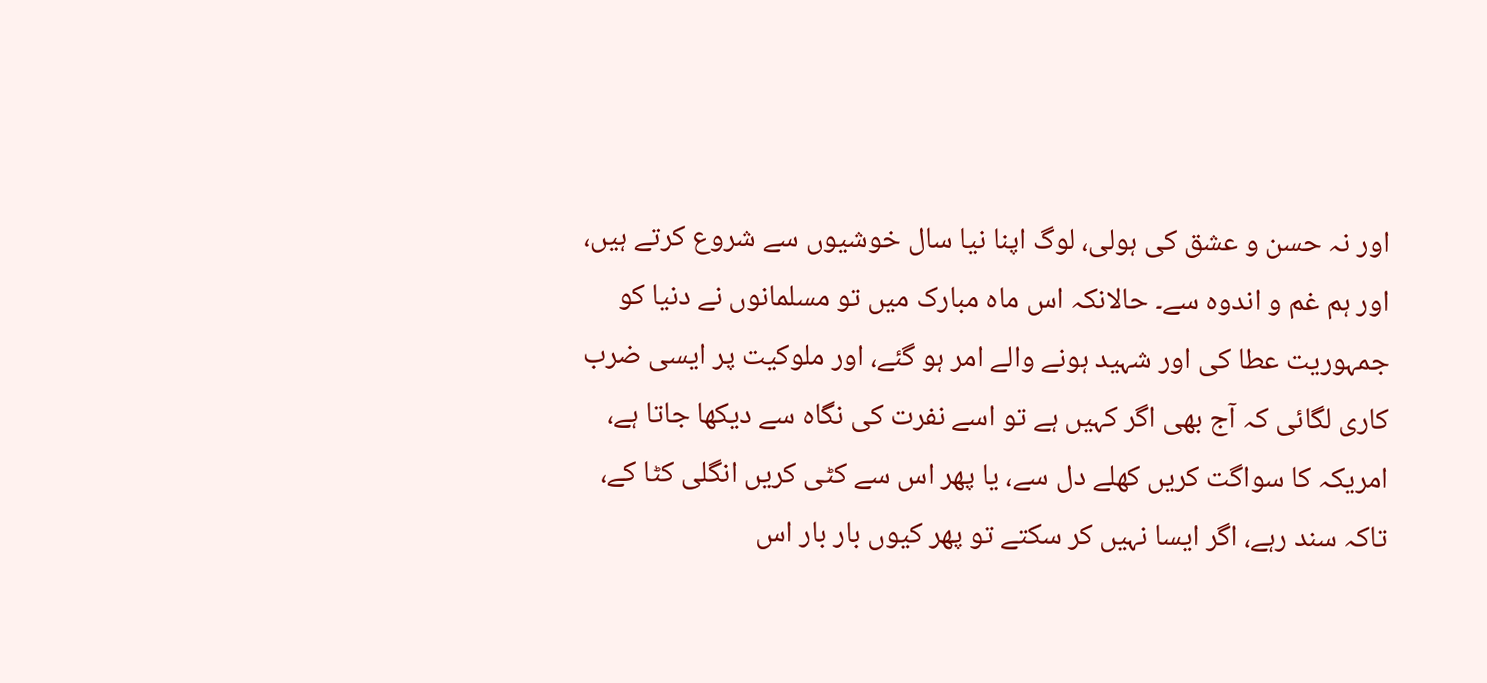اور نہ حسن و عشق کی ہولی، لوگ اپنا نیا سال خوشیوں سے شروع کرتے ہیں، اور ہم غم و اندوہ سے۔ حالانکہ اس ماہ مبارک میں تو مسلمانوں نے دنیا کو جمہوریت عطا کی اور شہید ہونے والے امر ہو گئے، اور ملوکیت پر ایسی ضرب کاری لگائی کہ آج بھی اگر کہیں ہے تو اسے نفرت کی نگاہ سے دیکھا جاتا ہے، امریکہ کا سواگت کریں کھلے دل سے، یا پھر اس سے کٹی کریں انگلی کٹا کے، تاکہ سند رہے، اگر ایسا نہیں کر سکتے تو پھر کیوں بار بار اس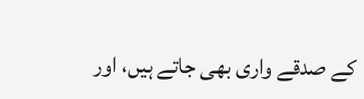کے صدقے واری بھی جاتے ہیں، اور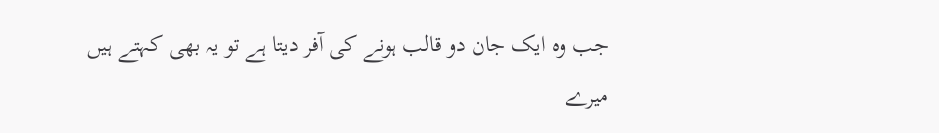جب وہ ایک جان دو قالب ہونے کی آفر دیتا ہے تو یہ بھی کہتے ہیں
میرے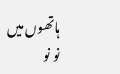ہاتھوں میں نو نو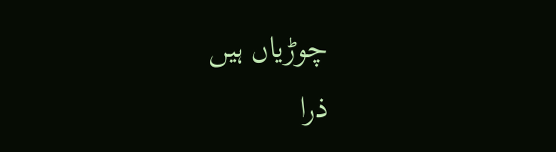چوڑیاں ہیں
ذرا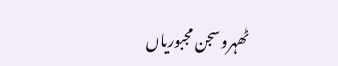ٹھہرو سجن مجبوریاں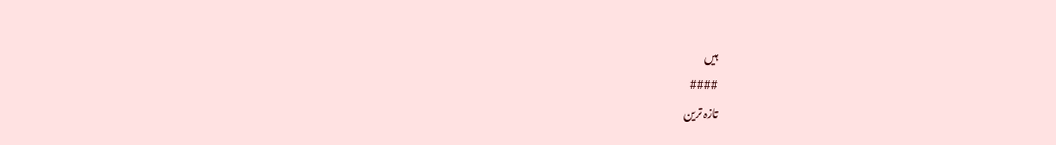ہیں
####
تازہ ترین